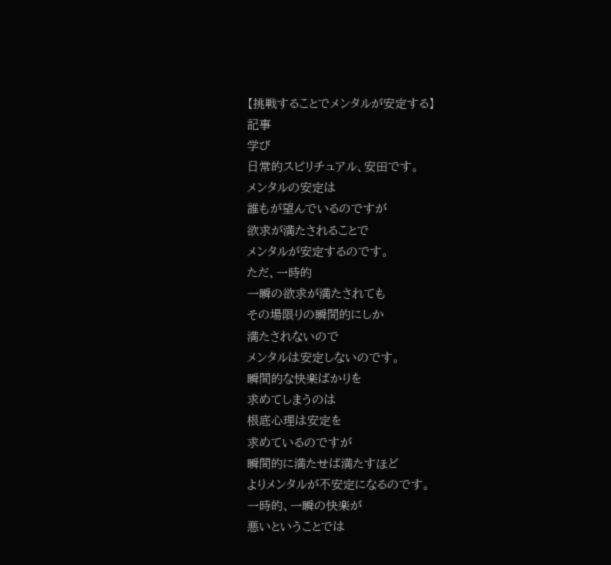【挑戦することでメンタルが安定する】
記事
学び
日常的スピリチュアル、安田です。
メンタルの安定は
誰もが望んでいるのですが
欲求が満たされることで
メンタルが安定するのです。
ただ、一時的
一瞬の欲求が満たされても
その場限りの瞬間的にしか
満たされないので
メンタルは安定しないのです。
瞬間的な快楽ばかりを
求めてしまうのは
根底心理は安定を
求めているのですが
瞬間的に満たせば満たすほど
よりメンタルが不安定になるのです。
一時的、一瞬の快楽が
悪いということでは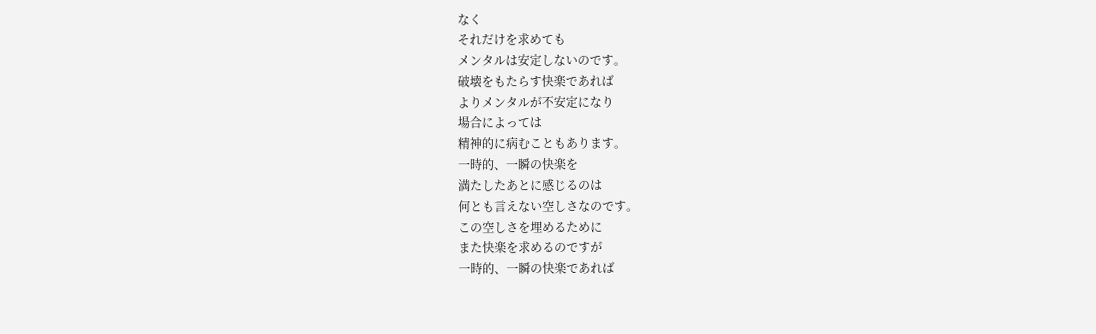なく
それだけを求めても
メンタルは安定しないのです。
破壊をもたらす快楽であれば
よりメンタルが不安定になり
場合によっては
精神的に病むこともあります。
一時的、一瞬の快楽を
満たしたあとに感じるのは
何とも言えない空しさなのです。
この空しさを埋めるために
また快楽を求めるのですが
一時的、一瞬の快楽であれば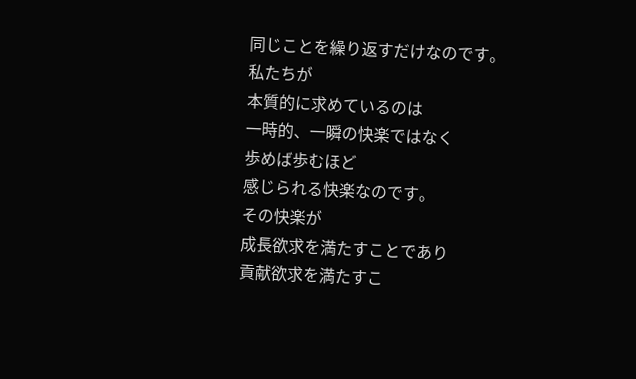同じことを繰り返すだけなのです。
私たちが
本質的に求めているのは
一時的、一瞬の快楽ではなく
歩めば歩むほど
感じられる快楽なのです。
その快楽が
成長欲求を満たすことであり
貢献欲求を満たすこ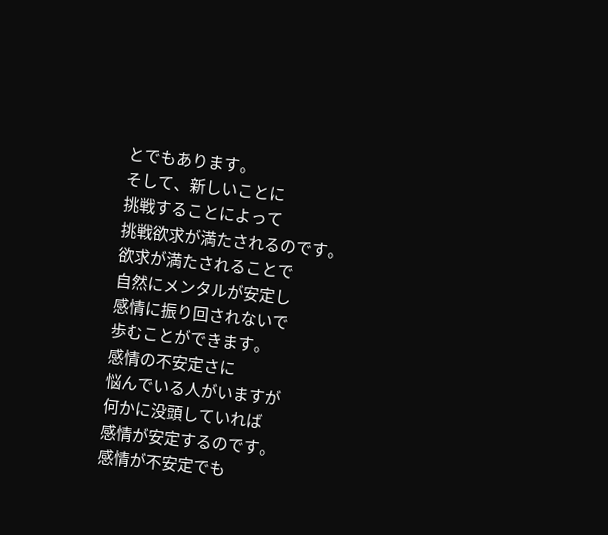とでもあります。
そして、新しいことに
挑戦することによって
挑戦欲求が満たされるのです。
欲求が満たされることで
自然にメンタルが安定し
感情に振り回されないで
歩むことができます。
感情の不安定さに
悩んでいる人がいますが
何かに没頭していれば
感情が安定するのです。
感情が不安定でも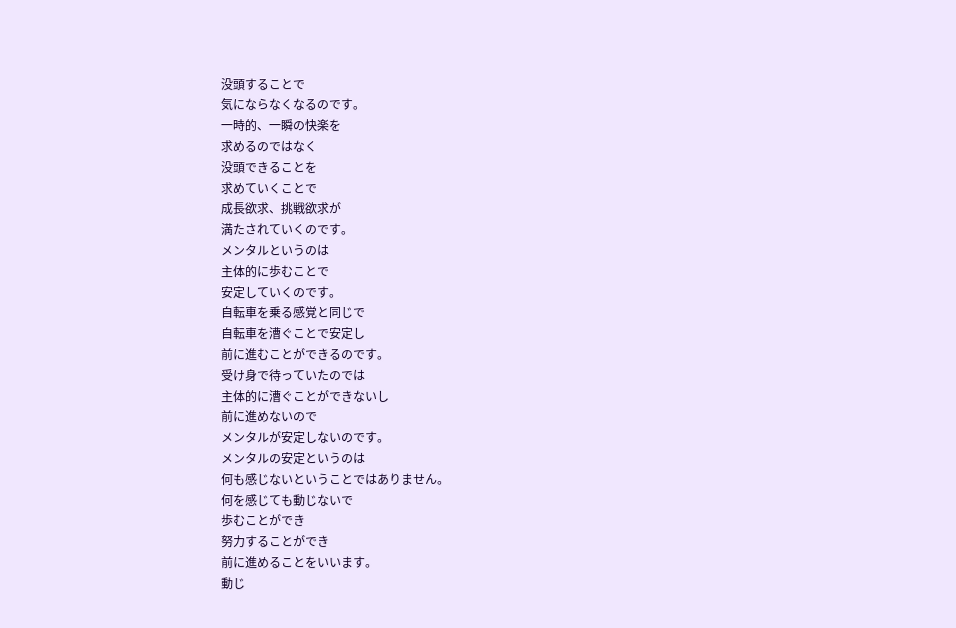没頭することで
気にならなくなるのです。
一時的、一瞬の快楽を
求めるのではなく
没頭できることを
求めていくことで
成長欲求、挑戦欲求が
満たされていくのです。
メンタルというのは
主体的に歩むことで
安定していくのです。
自転車を乗る感覚と同じで
自転車を漕ぐことで安定し
前に進むことができるのです。
受け身で待っていたのでは
主体的に漕ぐことができないし
前に進めないので
メンタルが安定しないのです。
メンタルの安定というのは
何も感じないということではありません。
何を感じても動じないで
歩むことができ
努力することができ
前に進めることをいいます。
動じ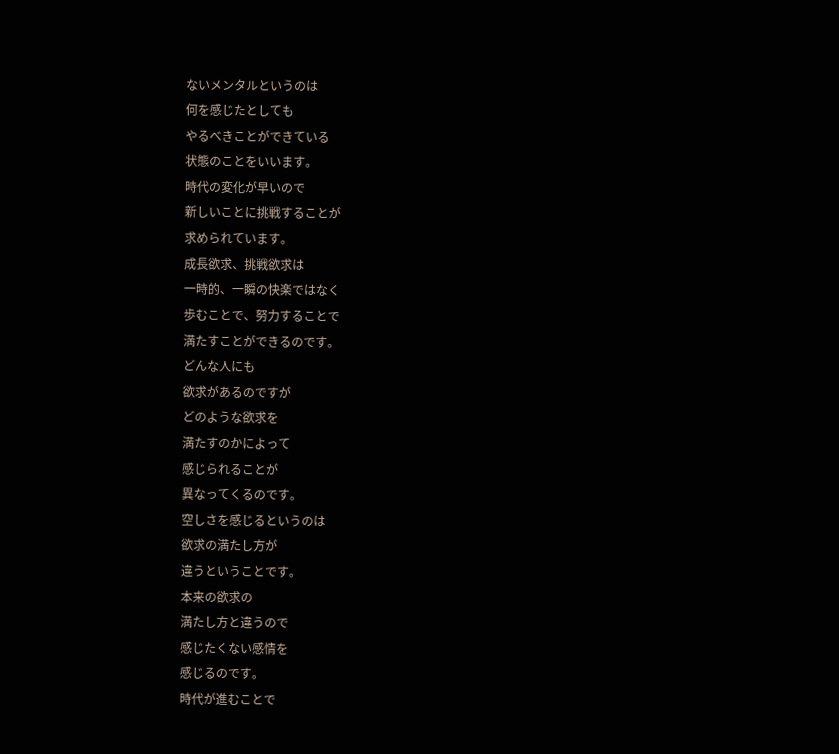ないメンタルというのは
何を感じたとしても
やるべきことができている
状態のことをいいます。
時代の変化が早いので
新しいことに挑戦することが
求められています。
成長欲求、挑戦欲求は
一時的、一瞬の快楽ではなく
歩むことで、努力することで
満たすことができるのです。
どんな人にも
欲求があるのですが
どのような欲求を
満たすのかによって
感じられることが
異なってくるのです。
空しさを感じるというのは
欲求の満たし方が
違うということです。
本来の欲求の
満たし方と違うので
感じたくない感情を
感じるのです。
時代が進むことで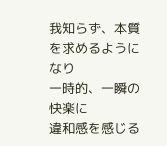我知らず、本質を求めるようになり
一時的、一瞬の快楽に
違和感を感じる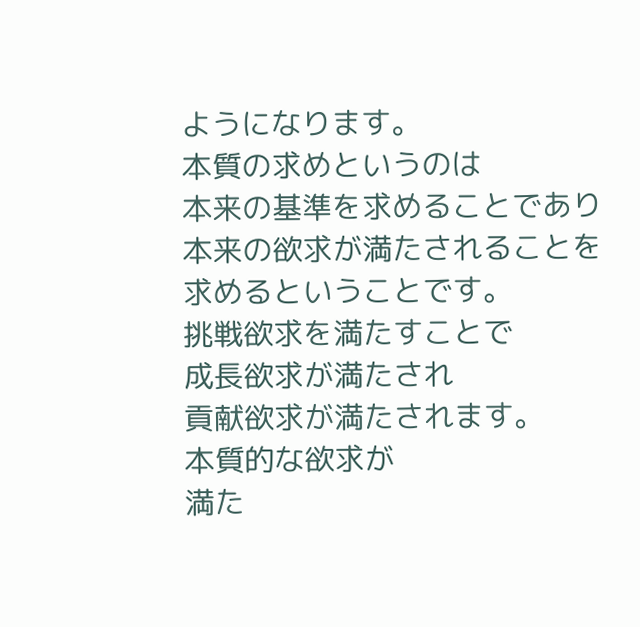ようになります。
本質の求めというのは
本来の基準を求めることであり
本来の欲求が満たされることを
求めるということです。
挑戦欲求を満たすことで
成長欲求が満たされ
貢献欲求が満たされます。
本質的な欲求が
満た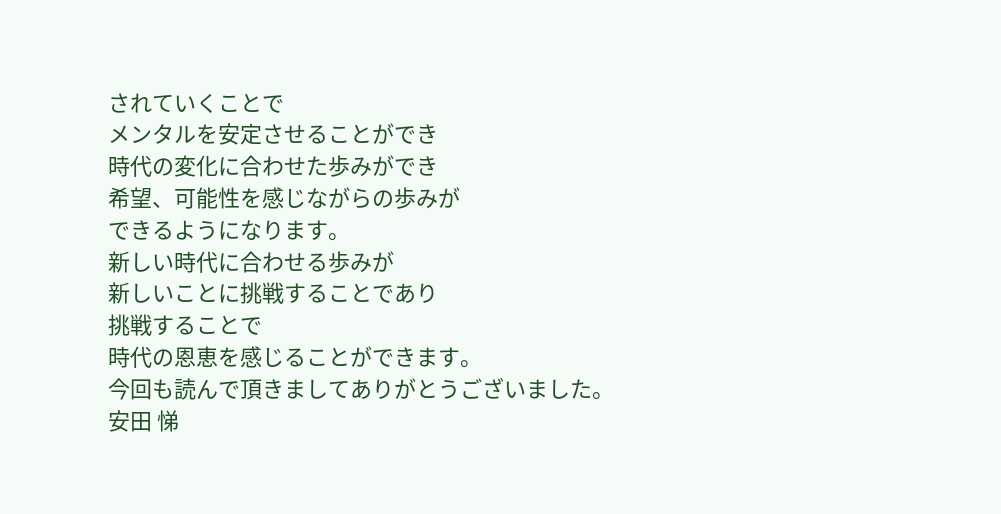されていくことで
メンタルを安定させることができ
時代の変化に合わせた歩みができ
希望、可能性を感じながらの歩みが
できるようになります。
新しい時代に合わせる歩みが
新しいことに挑戦することであり
挑戦することで
時代の恩恵を感じることができます。
今回も読んで頂きましてありがとうございました。
安田 悌